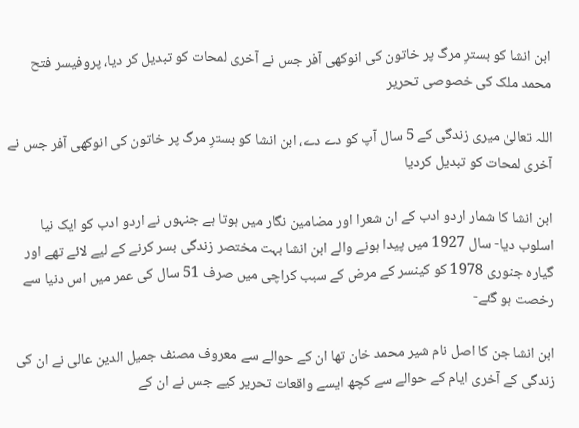ابن انشا کو بسترِ مرگ پر خاتون کی انوکھی آفر جس نے آخری لمحات کو تبدیل کر دیا، پروفیسر فتح محمد ملک کی خصوصی تحریر

اللہ تعالیٰ میری زندگی کے 5 سال آپ کو دے دے، ابن انشا کو بسترِ مرگ پر خاتون کی انوکھی آفر جس نے آخری لمحات کو تبدیل کردیا

ابن انشا کا شمار اردو ادب کے ان شعرا اور مضامین نگار میں ہوتا ہے جنہوں نے اردو ادب کو ایک نیا اسلوب دیا- سال 1927 میں پیدا ہونے والے ابن انشا بہت مختصر زندگی بسر کرنے کے لیے لائے تھے اور گیارہ جنوری 1978 کو کینسر کے مرض کے سبب کراچی میں صرف 51 سال کی عمر میں اس دنیا سے رخصت ہو گئے-

ابن انشا جن کا اصل نام شیر محمد خان تھا ان کے حوالے سے معروف مصنف جمیل الدین عالی نے ان کی زندگی کے آخری ایام کے حوالے سے کچھ ایسے واقعات تحریر کیے جس نے ان کے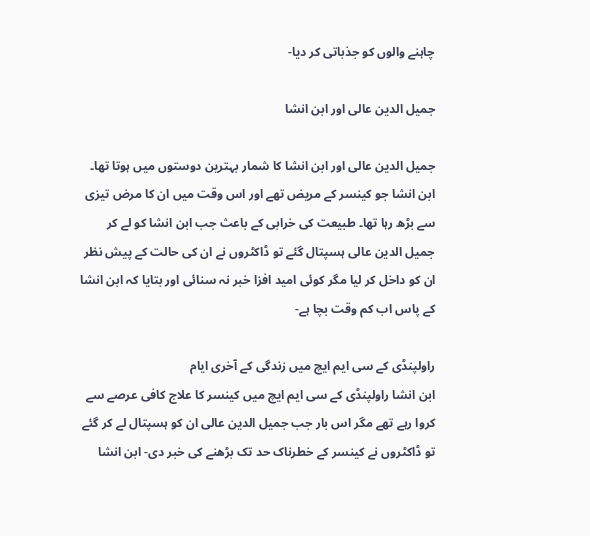چاہنے والوں کو جذباتی کر دیا-

جمیل الدین عالی اور ابن انشا

جمیل الدین عالی اور ابن انشا کا شمار بہترین دوستوں میں ہوتا تھا۔ ابن انشا جو کینسر کے مریض تھے اور اس وقت میں ان کا مرض تیزی سے بڑھ رہا تھا۔ طبیعت کی خرابی کے باعث جب ابن انشا کو لے کر جمیل الدین عالی ہسپتال گئے تو ڈاکٹروں نے ان کی حالت کے پیش نظر ان کو داخل کر لیا مگر کوئی امید افزا خبر نہ سنائی اور بتایا کہ ابن انشا کے پاس اب کم وقت بچا ہے-

راولپنڈی کے سی ایم ایچ میں زندگی کے آخری ایام
ابن انشا راولپنڈی کے سی ایم ایچ میں کینسر کا علاج کافی عرصے سے کروا رہے تھے مگر اس بار جب جمیل الدین عالی ان کو ہسپتال لے کر گئے تو ڈاکٹروں نے کینسر کے خطرناک حد تک بڑھنے کی خبر دی- ابن انشا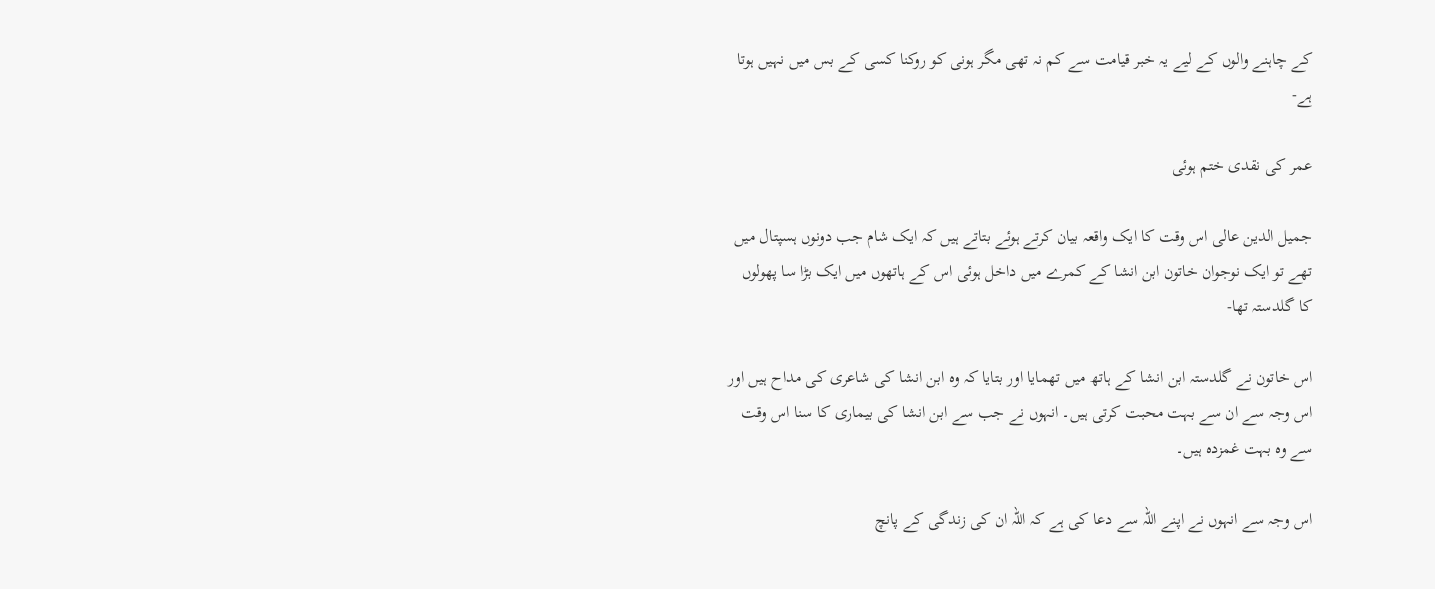کے چاہنے والوں کے لیے یہ خبر قیامت سے کم نہ تھی مگر ہونی کو روکنا کسی کے بس میں نہیں ہوتا ہے-

عمر کی نقدی ختم ہوئی

جمیل الدین عالی اس وقت کا ایک واقعہ بیان کرتے ہوئے بتاتے ہیں کہ ایک شام جب دونوں ہسپتال میں تھے تو ایک نوجوان خاتون ابن انشا کے کمرے میں داخل ہوئی اس کے ہاتھوں میں ایک بڑا سا پھولوں کا گلدستہ تھا-

اس خاتون نے گلدستہ ابن انشا کے ہاتھ میں تھمایا اور بتایا کہ وہ ابن انشا کی شاعری کی مداح ہیں اور اس وجہ سے ان سے بہت محبت کرتی ہیں۔ انہوں نے جب سے ابن انشا کی بیماری کا سنا اس وقت سے وہ بہت غمزدہ ہیں۔

اس وجہ سے انہوں نے اپنے اللہ سے دعا کی ہے کہ اللہ ان کی زندگی کے پانچ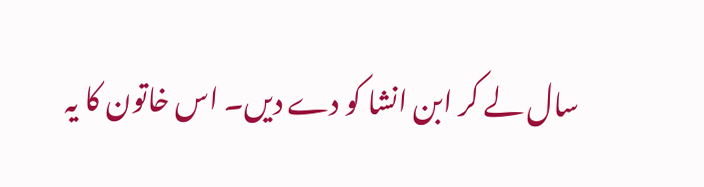سال لے کر ابن انشا کو دے دیں۔ اس خاتون کا یہ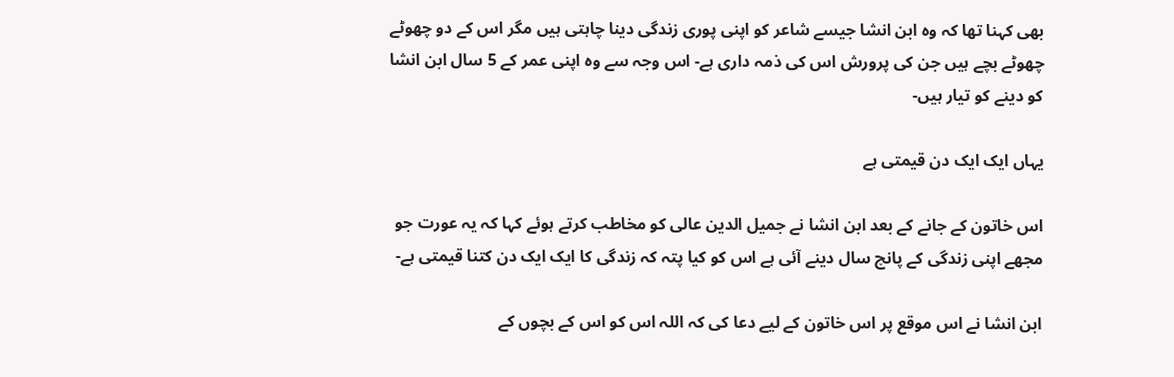بھی کہنا تھا کہ وہ ابن انشا جیسے شاعر کو اپنی پوری زندگی دینا چاہتی ہیں مگر اس کے دو چھوٹے چھوٹے بچے ہیں جن کی پرورش اس کی ذمہ داری ہے- اس وجہ سے وہ اپنی عمر کے 5 سال ابن انشا کو دینے کو تیار ہیں-

یہاں ایک ایک دن قیمتی ہے

اس خاتون کے جانے کے بعد ابن انشا نے جمیل الدین عالی کو مخاطب کرتے ہوئے کہا کہ یہ عورت جو مجھے اپنی زندگی کے پانچ سال دینے آئی ہے اس کو کیا پتہ کہ زندگی کا ایک ایک دن کتنا قیمتی ہے-

ابن انشا نے اس موقع پر اس خاتون کے لیے دعا کی کہ اللہ اس کو اس کے بچوں کے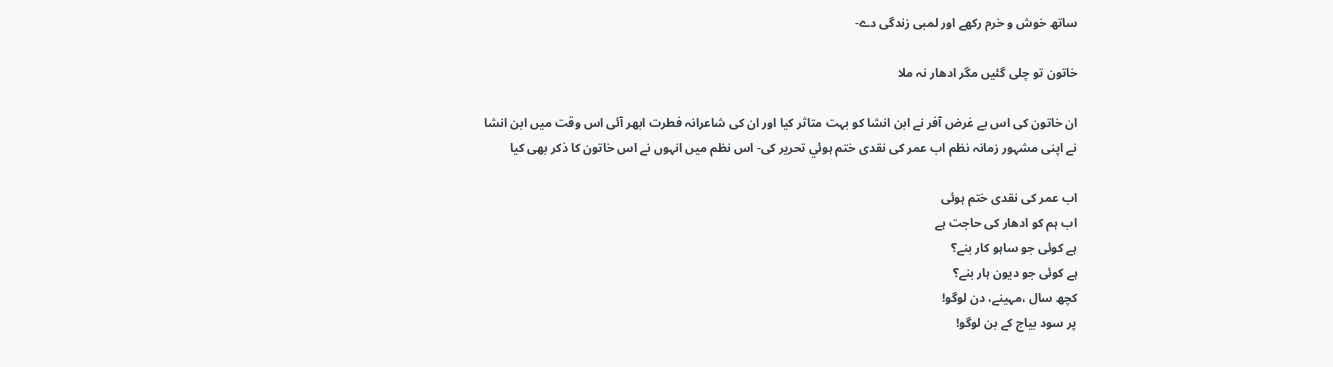ساتھ خوش و خرم رکھے اور لمبی زندگی دے-

خاتون تو چلی گئيں مگر ادھار نہ ملا

ان خاتون کی اس بے غرض آفر نے ابن انشا کو بہت متاثر کیا اور ان کی شاعرانہ فطرت ابھر آئی اس وقت میں ابن انشا نے اپنی مشہور زمانہ نظم اب عمر کی نقدی ختم ہوئي تحریر کی- اس نظم میں انہوں نے اس خاتون کا ذکر بھی کیا

اب عمر کی نقدی ختم ہوئی
اب ہم کو ادھار کی حاجت ہے
ہے کوئی جو ساہو کار بنے؟
ہے کوئی جو دیون ہار بنے؟
کچھ سال ،مہینے، دن لوگو!
پر سود بیاج کے بن لوگو!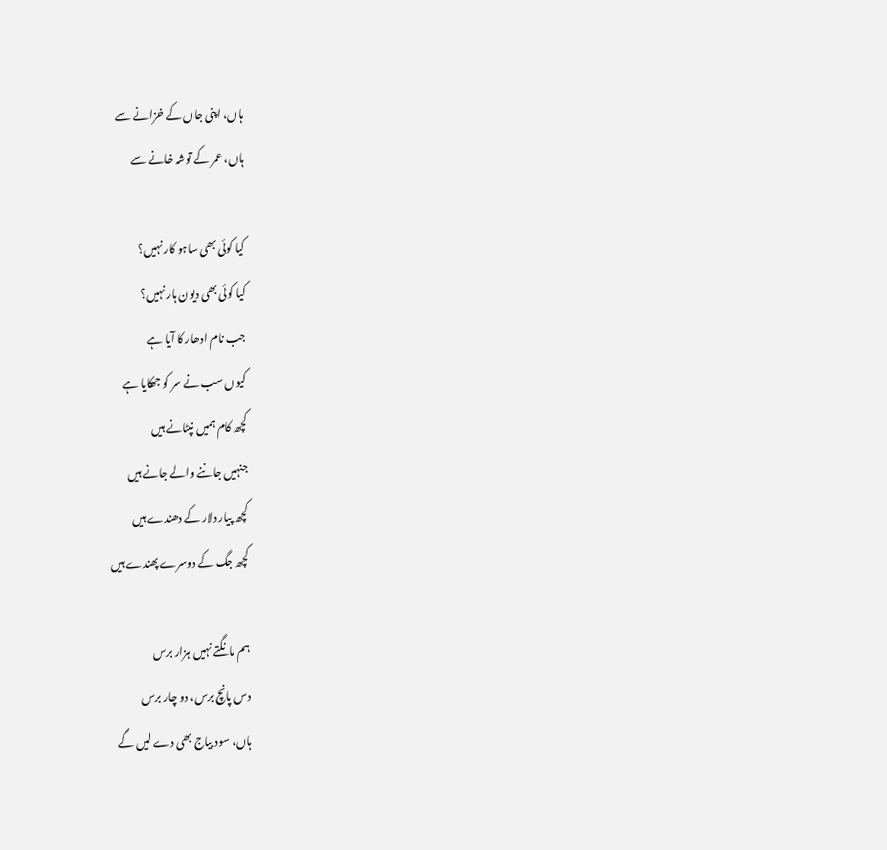ہاں، اپنی جاں کے خزانے سے
ہاں، عمر کے توشہ خانے سے

کیا کوئی بھی ساہو کار نہیں؟
کیا کوئی بھی دیون ہار نہیں؟
جب نام ادھار کا آیا ہے
کیوں سب نے سر کو جھکایا ہے
کچھ کام ہمیں نپٹانے ہیں
جنہیں جاننے والے جانے ہیں
کچھ پیار دلار کے دھندے ہیں
کچھ جگ کے دوسرے پھندے ہیں

ہم مانگتے نہیں ہزار برس
دس پانچ برس، دو چار برس
ہاں، سود بیاج بھی دے لیں گے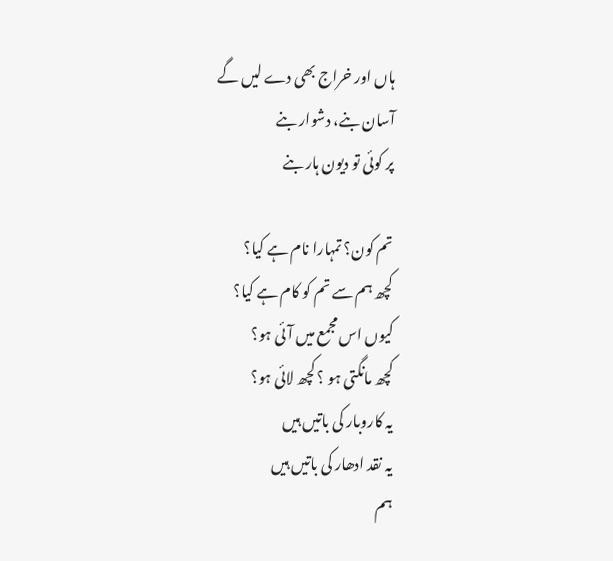ہاں اور خراج بھی دے لیں گے
آسان بنے، دشوار بنے
پر کوئی تو دیون ہار بنے

تم کون؟ تمہارا نام ہے کیا؟
کچھ ہم سے تم کو کام ہے کیا؟
کیوں اس مجمع میں آئی ہو؟
کچھ مانگتی ہو ؟ کچھ لائی ہو؟
یہ کاروبار کی باتیں ہیں
یہ نقد ادھار کی باتیں ہیں
ہم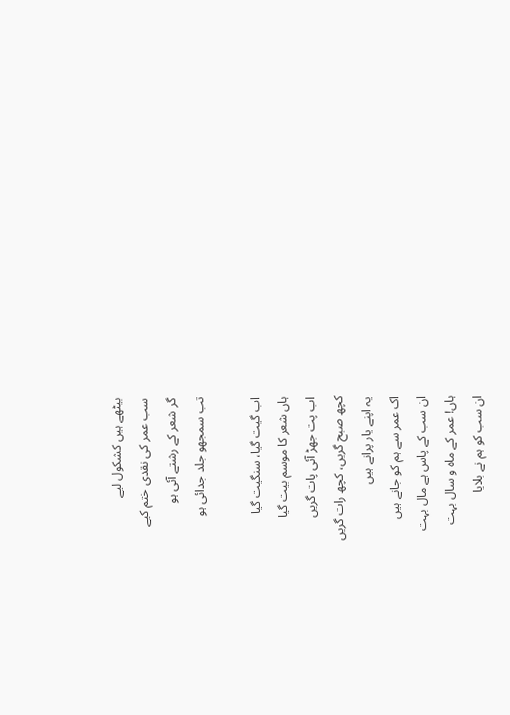بیٹھے ہیں کشکول لیے
سب عمر کی نقدی ختم کیے
گر شعر کے رشتے آئی ہو
تب سمجھو جلد جدائی ہو

اب گیت گیا، سنگیت گیا
ہاں شعر کا موسم بیت گیا
اب پت جھڑ آئی پات گریں
کچھ صبح گریں، کچھ رات گریں
یہ اپنے یار پرانے ہیں
اک عمر سے ہم کو جانے ہیں
ان سب کے پاس ہے مال بہت
ہاں! عمر کے ماہ و سال بہت
ان سب کو ہم نے بلایا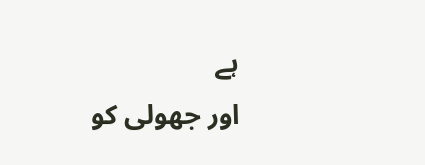ہے
اور جھولی کو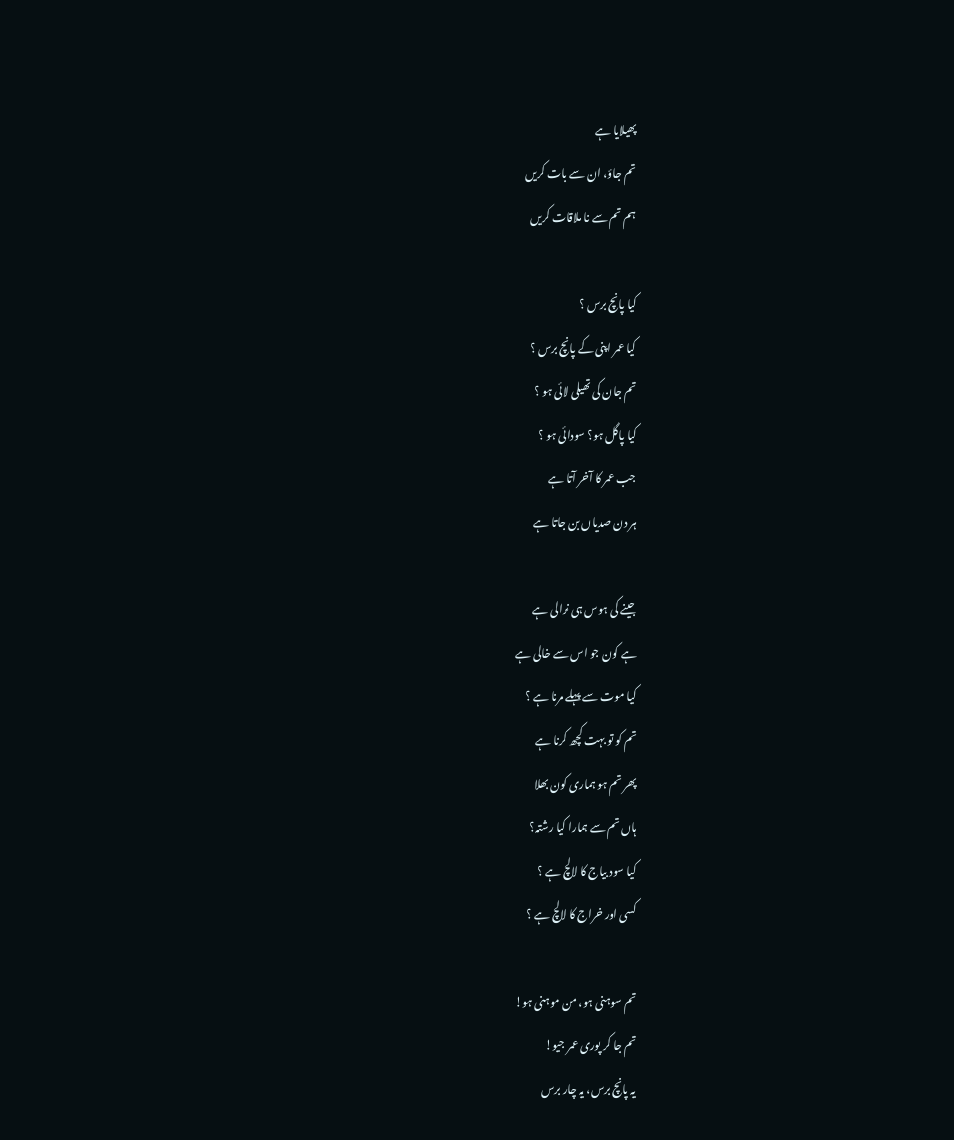پھیلایا ہے
تم جاؤ، ان سے بات کریں
ہم تم سے نا ملاقات کریں

کیا پانچ برس ؟
کیا عمر اپنی کے پانچ برس ؟
تم جان کی تھیلی لائی ہو ؟
کیا پاگل ہو؟ سودائی ہو ؟
جب عمر کا آخر آتا ہے
ہر دن صدیاں بن جاتا ہے

جینے کی ہوس ہی نرالی ہے
ہے کون جو اس سے خالی ہے
کیا موت سے پہلے مرنا ہے ؟
تم کو تو بہت کچھ کرنا ہے
پھر تم ہو ہماری کون بھلا
ہاں تم سے ہمارا کیا رشتہ؟
کیا سود بیاج کا لالچ ہے ؟
کسی اور خراج کا لالچ ہے ؟

تم سوہنی ہو، من موہنی ہو!
تم جا کر پوری عمر جیو!
یہ پانچ برس، یہ چار برس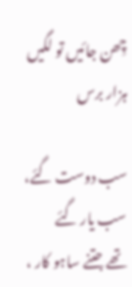چِھن جائیں تو لگیں ہزار برس

سب دوست گئے، سب یار گئے
تھے جتنے ساہو کار ،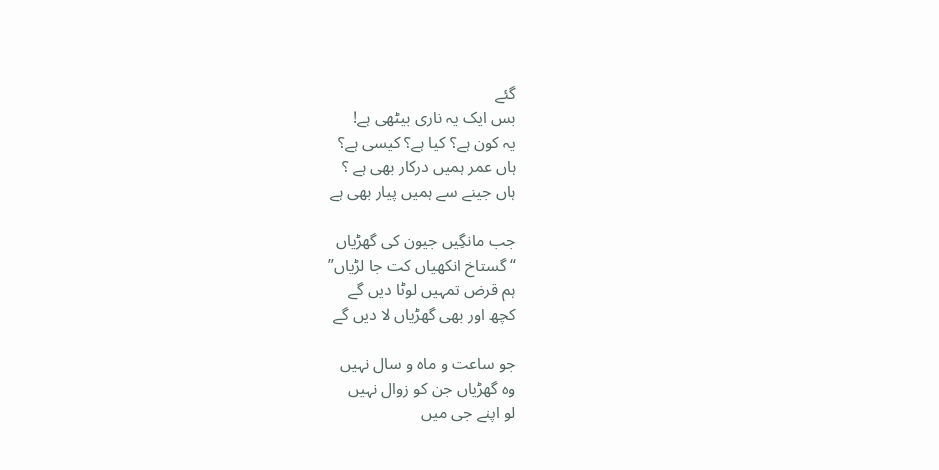گئے
بس ایک یہ ناری بیٹھی ہے!
یہ کون ہے؟ کیا ہے؟ کیسی ہے؟
ہاں عمر ہمیں درکار بھی ہے ؟
ہاں جینے سے ہمیں پیار بھی ہے

جب مانگِیں جیون کی گھڑیاں
“گستاخ انکھیاں کت جا لڑیاں”
ہم قرض تمہیں لوٹا دیں گے
کچھ اور بھی گھڑیاں لا دیں گے

جو ساعت و ماہ و سال نہیں
وہ گھڑیاں جن کو زوال نہیں
لو اپنے جی میں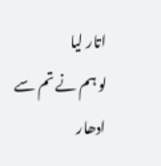اتار لیا
لو ہم نے تم سے ادھار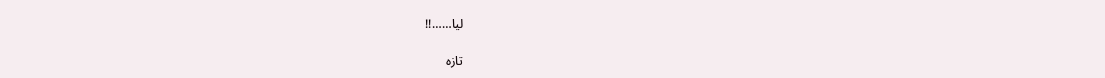لیا……!!

تازہ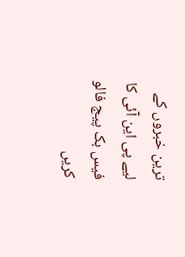ترین خبروں کے لیے پی این آئی کا فیس بک پیج فالو کریں